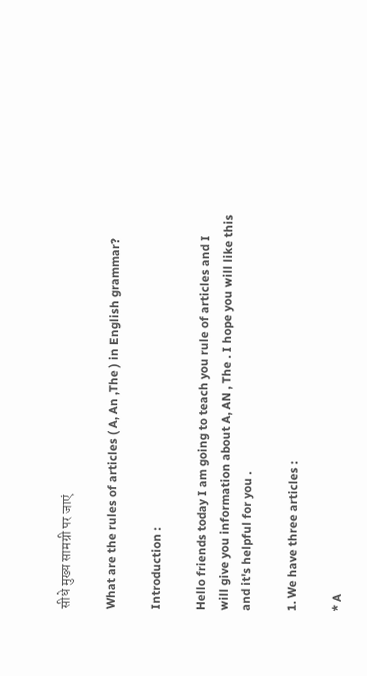सीधे मुख्य सामग्री पर जाएं

What are the rules of articles ( A, An ,The ) in English grammar?

Introduction :

Hello friends today I am going to teach you rule of articles and I will give you information about A, AN , The . I hope you will like this and it's helpful for you .

1. We have three articles :

* A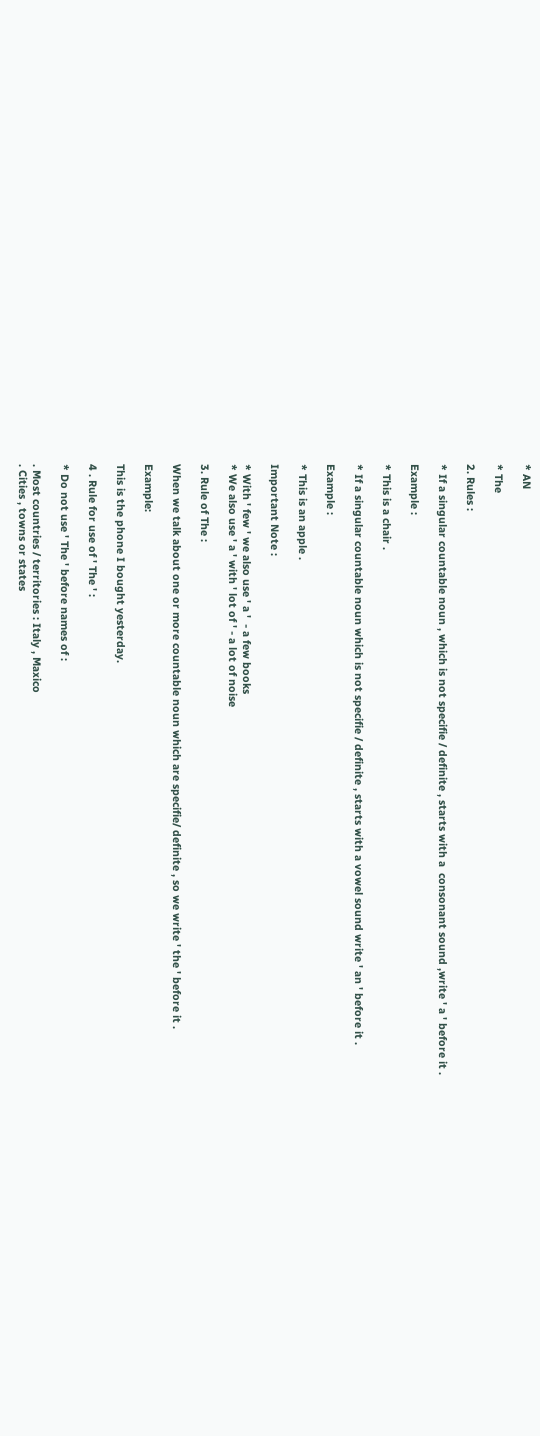* AN

* The

2. Rules :

* If a singular countable noun , which is not specifie / definite , starts with a  consonant sound ,write ' a ' before it .

Example :

* This is a chair .

* If a singular countable noun which is not specifie / definite , starts with a vowel sound write ' an ' before it .

Example :

* This is an apple .

Important Note :

* With ' few ' we also use ' a '  - a few books
* We also use ' a ' with ' lot of ' - a lot of noise

3. Rule of The :

When we talk about one or more countable noun which are specifie/ definite , so we write ' the ' before it .

Example:

This is the phone I bought yesterday.

4 . Rule for use of ' The ' :

* Do not use ' The ' before names of :

. Most countries / territories : Italy , Maxico
. Cities , towns or states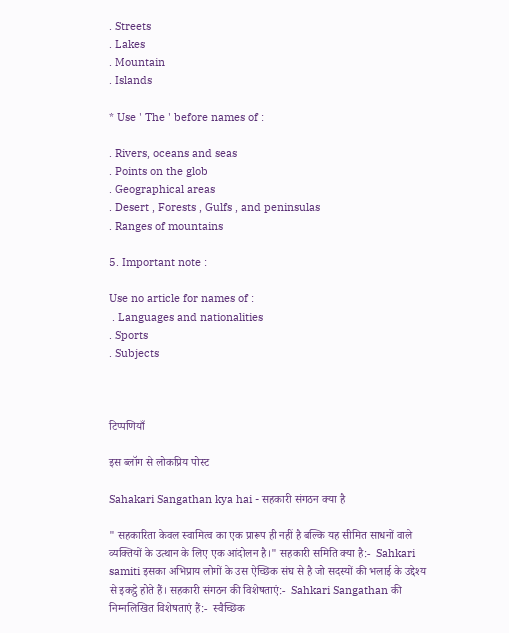. Streets
. Lakes
. Mountain
. Islands

* Use ' The ' before names of :

. Rivers, oceans and seas
. Points on the glob
. Geographical areas
. Desert , Forests , Gulfs , and peninsulas
. Ranges of mountains

5. Important note :

Use no article for names of :
 . Languages and nationalities
. Sports
. Subjects



टिप्पणियाँ

इस ब्लॉग से लोकप्रिय पोस्ट

Sahakari Sangathan kya hai - सहकारी संगठन क्या है

" सहकारिता केवल स्वामित्व का एक प्रारूप ही नहीं है बल्कि यह सीमित साधनों वाले व्यक्तियों के उत्थान के लिए एक आंदोलन है।" सहकारी समिति क्या है:-  Sahkari  samiti इसका अभिप्राय लोगों के उस ऐच्छिक संघ से है जो सदस्यों की भलाई के उद्देश्य से इकट्ठे होते हैं। सहकारी संगठन की विशेषताएं:-  Sahkari Sangathan की निम्नलिखित विशेषताएं हैं:-  स्वैच्छिक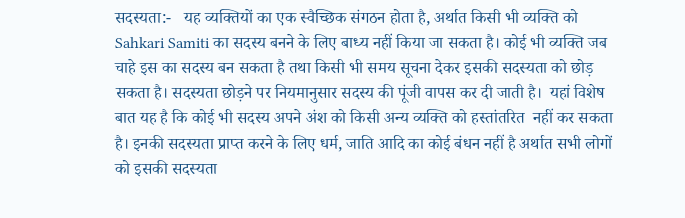सदस्यता:-   यह व्यक्तियों का एक स्वैच्छिक संगठन होता है, अर्थात किसी भी व्यक्ति को Sahkari Samiti का सदस्य बनने के लिए बाध्य नहीं किया जा सकता है। कोई भी व्यक्ति जब चाहे इस का सदस्य बन सकता है तथा किसी भी समय सूचना देकर इसकी सदस्यता को छोड़ सकता है। सदस्यता छोड़ने पर नियमानुसार सदस्य की पूंजी वापस कर दी जाती है।  यहां विशेष बात यह है कि कोई भी सदस्य अपने अंश को किसी अन्य व्यक्ति को हस्तांतरित  नहीं कर सकता है। इनकी सदस्यता प्राप्त करने के लिए धर्म, जाति आदि का कोई बंधन नहीं है अर्थात सभी लोगों को इसकी सदस्यता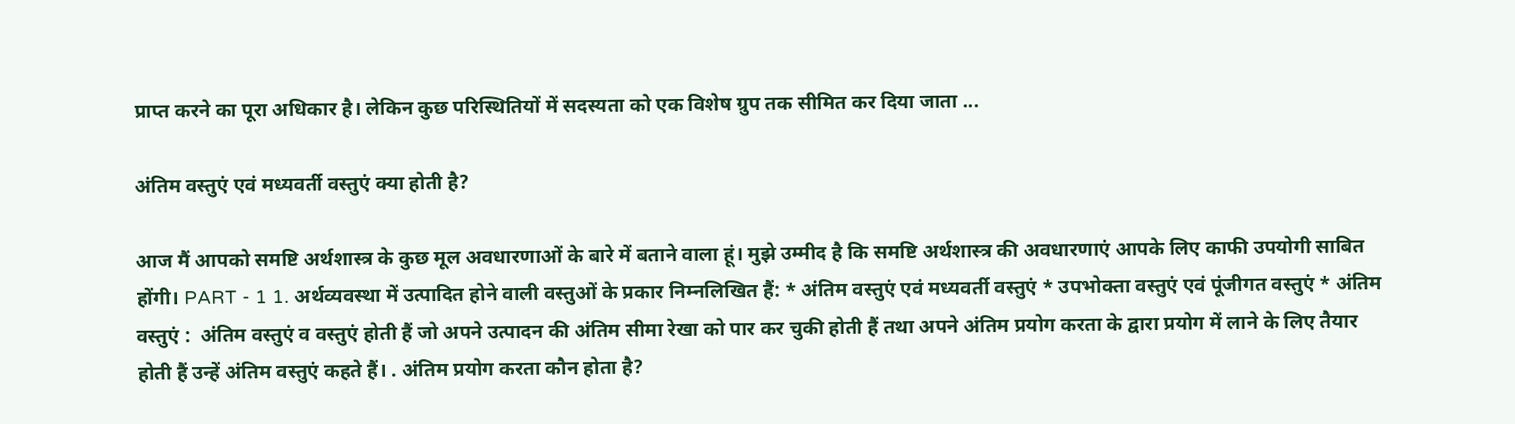प्राप्त करने का पूरा अधिकार है। लेकिन कुछ परिस्थितियों में सदस्यता को एक विशेष ग्रुप तक सीमित कर दिया जाता ...

अंतिम वस्तुएं एवं मध्यवर्ती वस्तुएं क्या होती है?

आज मैं आपको समष्टि अर्थशास्त्र के कुछ मूल अवधारणाओं के बारे में बताने वाला हूं। मुझे उम्मीद है कि समष्टि अर्थशास्त्र की अवधारणाएं आपके लिए काफी उपयोगी साबित होंगी। PART - 1 1. अर्थव्यवस्था में उत्पादित होने वाली वस्तुओं के प्रकार निम्नलिखित हैं: * अंतिम वस्तुएं एवं मध्यवर्ती वस्तुएं * उपभोक्ता वस्तुएं एवं पूंजीगत वस्तुएं * अंतिम वस्तुएं :  अंतिम वस्तुएं व वस्तुएं होती हैं जो अपने उत्पादन की अंतिम सीमा रेखा को पार कर चुकी होती हैं तथा अपने अंतिम प्रयोग करता के द्वारा प्रयोग में लाने के लिए तैयार होती हैं उन्हें अंतिम वस्तुएं कहते हैं। . अंतिम प्रयोग करता कौन होता है?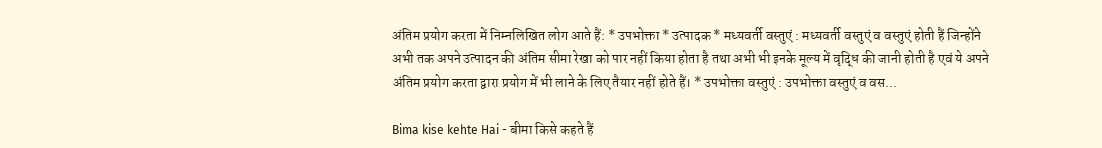अंतिम प्रयोग करता में निम्नलिखित लोग आते हैं: * उपभोक्ता * उत्पादक * मध्यवर्ती वस्तुएं : मध्यवर्ती वस्तुएं व वस्तुएं होती हैं जिन्होंने अभी तक अपने उत्पादन की अंतिम सीमा रेखा को पार नहीं किया होता है तथा अभी भी इनके मूल्य में वृद्धि की जानी होती है एवं ये अपने अंतिम प्रयोग करता द्वारा प्रयोग में भी लाने के लिए तैयार नहीं होते हैं। * उपभोक्ता वस्तुएं : उपभोक्ता वस्तुएं व वस...

Bima kise kehte Hai - बीमा किसे कहते हैं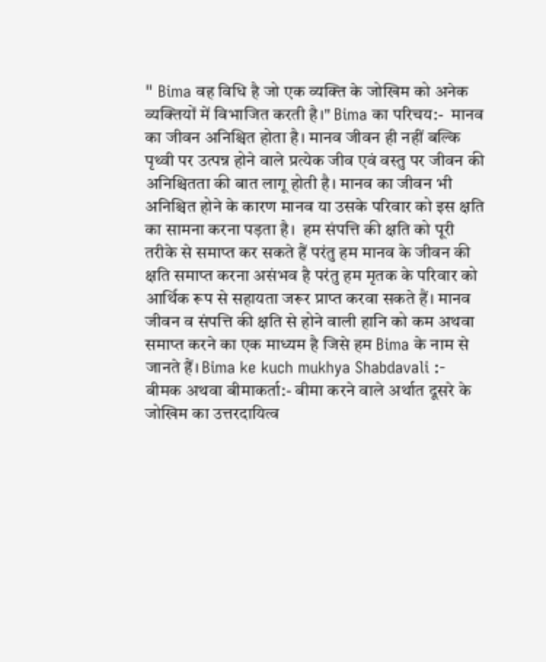" Bima वह विधि है जो एक व्यक्ति के जोखिम को अनेक व्यक्तियों में विभाजित करती है।" Bima का परिचय:-  मानव का जीवन अनिश्चित होता है। मानव जीवन ही नहीं बल्कि पृथ्वी पर उत्पन्न होने वाले प्रत्येक जीव एवं वस्तु पर जीवन की अनिश्चितता की बात लागू होती है। मानव का जीवन भी अनिश्चित होने के कारण मानव या उसके परिवार को इस क्षति का सामना करना पड़ता है।  हम संपत्ति की क्षति को पूरी तरीके से समाप्त कर सकते हैं परंतु हम मानव के जीवन की क्षति समाप्त करना असंभव है परंतु हम मृतक के परिवार को आर्थिक रूप से सहायता जरूर प्राप्त करवा सकते हैं। मानव जीवन व संपत्ति की क्षति से होने वाली हानि को कम अथवा समाप्त करने का एक माध्यम है जिसे हम Bima के नाम से जानते हैं। Bima ke kuch mukhya Shabdavali :-  बीमक अथवा बीमाकर्ता:- बीमा करने वाले अर्थात दूसरे के जोखिम का उत्तरदायित्व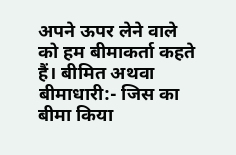अपने ऊपर लेने वाले को हम बीमाकर्ता कहते हैं। बीमित अथवा बीमाधारी:- जिस का बीमा किया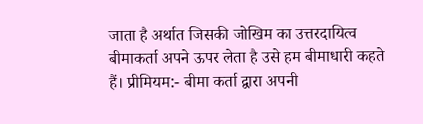जाता है अर्थात जिसकी जोखिम का उत्तरदायित्व बीमाकर्ता अपने ऊपर लेता है उसे हम बीमाधारी कहते हैं। प्रीमियम:- बीमा कर्ता द्वारा अपनी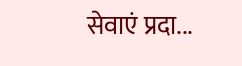सेवाएं प्रदा...